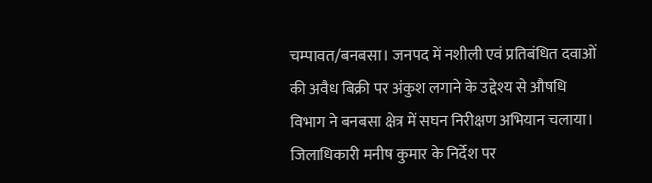चम्पावत/बनबसा। जनपद में नशीली एवं प्रतिबंधित दवाओं की अवैध बिक्री पर अंकुश लगाने के उद्देश्य से औषधि विभाग ने बनबसा क्षेत्र में सघन निरीक्षण अभियान चलाया। जिलाधिकारी मनीष कुमार के निर्देश पर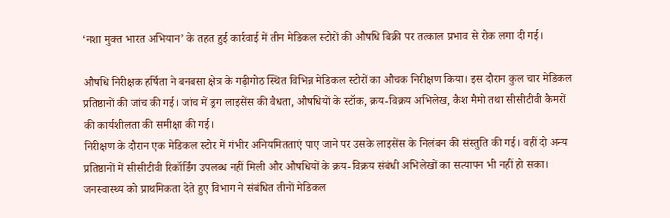‘नशा मुक्त भारत अभियान’ के तहत हुई कार्रवाई में तीन मेडिकल स्टोरों की औषधि बिक्री पर तत्काल प्रभाव से रोक लगा दी गई।

औषधि निरीक्षक हर्षिता ने बनबसा क्षेत्र के गढ़ीगोठ स्थित विभिन्न मेडिकल स्टोरों का औचक निरीक्षण किया। इस दौरान कुल चार मेडिकल प्रतिष्ठानों की जांच की गई। जांच में ड्रग लाइसेंस की वैधता, औषधियों के स्टॉक, क्रय-विक्रय अभिलेख, कैश मैमो तथा सीसीटीवी कैमरों की कार्यशीलता की समीक्षा की गई।
निरीक्षण के दौरान एक मेडिकल स्टोर में गंभीर अनियमितताएं पाए जाने पर उसके लाइसेंस के निलंबन की संस्तुति की गई। वहीं दो अन्य प्रतिष्ठानों में सीसीटीवी रिकॉर्डिंग उपलब्ध नहीं मिली और औषधियों के क्रय-विक्रय संबंधी अभिलेखों का सत्यापन भी नहीं हो सका।
जनस्वास्थ्य को प्राथमिकता देते हुए विभाग ने संबंधित तीनों मेडिकल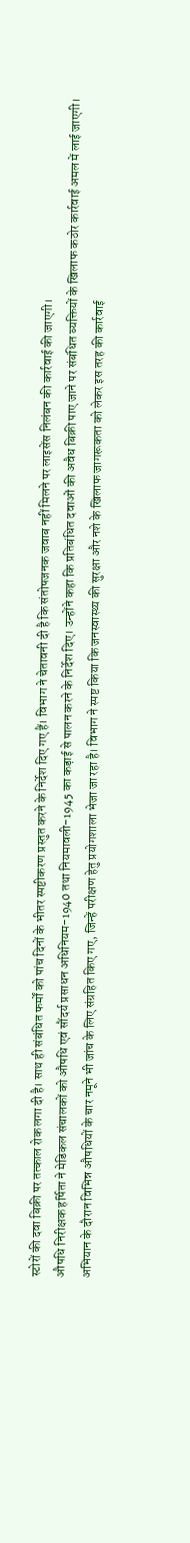स्टोरों की दवा बिक्री पर तत्काल रोक लगा दी है। साथ ही संबंधित फर्मों को पांच दिनों के भीतर स्पष्टीकरण प्रस्तुत करने के निर्देश दिए गए हैं। विभाग ने चेतावनी दी है कि संतोषजनक जवाब नहीं मिलने पर लाइसेंस निलंबन की कार्रवाई की जाएगी।
औषधि निरीक्षक हर्षिता ने मेडिकल संचालकों को औषधि एवं सौंदर्य प्रसाधन अधिनियम-1940 तथा नियमावली-1945 का कड़ाई से पालन करने के निर्देश दिए। उन्होंने कहा कि प्रतिबंधित दवाओं की अवैध बिक्री पाए जाने पर संबंधित व्यक्तियों के खिलाफ कठोर कार्रवाई अमल में लाई जाएगी।
अभियान के दौरान विभिन्न औषधियों के चार नमूने भी जांच के लिए संग्रहित किए गए, जिन्हें परीक्षण हेतु प्रयोगशाला भेजा जा रहा है। विभाग ने स्पष्ट किया कि जनस्वास्थ्य की सुरक्षा और नशे के खिलाफ जागरूकता को लेकर इस तरह की कार्रवाई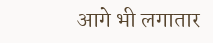आगे भी लगातार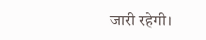जारी रहेगी।